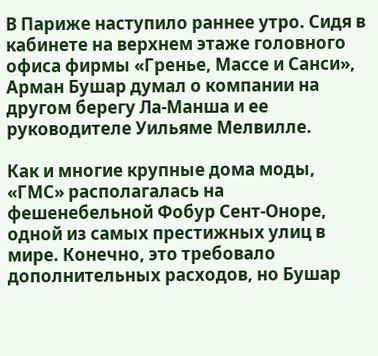В Париже наступило раннее утро. Сидя в кабинете на верхнем этаже головного офиса фирмы «Гренье, Массе и Санси», Арман Бушар думал о компании на другом берегу Ла-Манша и ее руководителе Уильяме Мелвилле.

Как и многие крупные дома моды, «ГМС» располагалась на фешенебельной Фобур Сент-Оноре, одной из самых престижных улиц в мире. Конечно, это требовало дополнительных расходов, но Бушар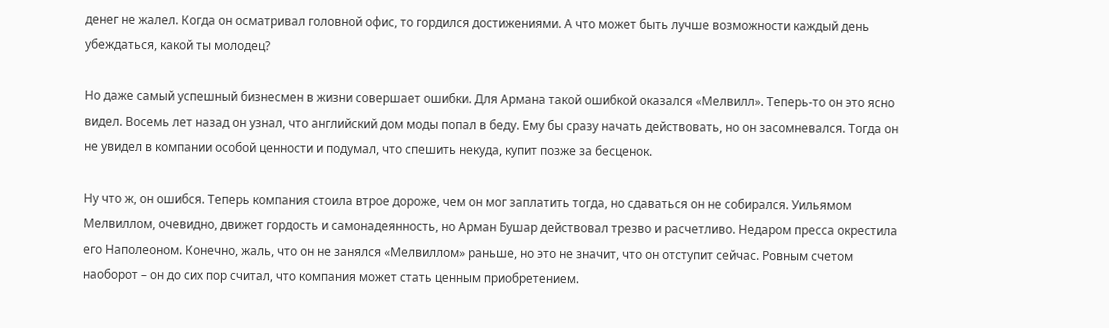денег не жалел. Когда он осматривал головной офис, то гордился достижениями. А что может быть лучше возможности каждый день убеждаться, какой ты молодец?

Но даже самый успешный бизнесмен в жизни совершает ошибки. Для Армана такой ошибкой оказался «Мелвилл». Теперь-то он это ясно видел. Восемь лет назад он узнал, что английский дом моды попал в беду. Ему бы сразу начать действовать, но он засомневался. Тогда он не увидел в компании особой ценности и подумал, что спешить некуда, купит позже за бесценок.

Ну что ж, он ошибся. Теперь компания стоила втрое дороже, чем он мог заплатить тогда, но сдаваться он не собирался. Уильямом Мелвиллом, очевидно, движет гордость и самонадеянность, но Арман Бушар действовал трезво и расчетливо. Недаром пресса окрестила его Наполеоном. Конечно, жаль, что он не занялся «Мелвиллом» раньше, но это не значит, что он отступит сейчас. Ровным счетом наоборот – он до сих пор считал, что компания может стать ценным приобретением.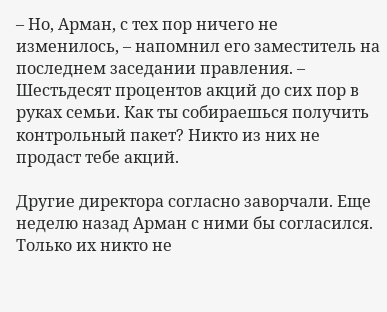– Но, Арман, с тех пор ничего не изменилось, – напомнил его заместитель на последнем заседании правления. – Шестьдесят процентов акций до сих пор в руках семьи. Как ты собираешься получить контрольный пакет? Никто из них не продаст тебе акций.

Другие директора согласно заворчали. Еще неделю назад Арман с ними бы согласился. Только их никто не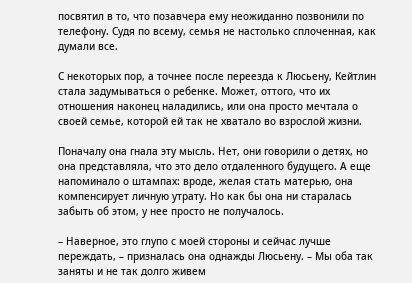посвятил в то, что позавчера ему неожиданно позвонили по телефону. Судя по всему, семья не настолько сплоченная, как думали все.

С некоторых пор, а точнее после переезда к Люсьену, Кейтлин стала задумываться о ребенке. Может, оттого, что их отношения наконец наладились, или она просто мечтала о своей семье, которой ей так не хватало во взрослой жизни.

Поначалу она гнала эту мысль. Нет, они говорили о детях, но она представляла, что это дело отдаленного будущего. А еще напоминало о штампах: вроде, желая стать матерью, она компенсирует личную утрату. Но как бы она ни старалась забыть об этом, у нее просто не получалось.

– Наверное, это глупо с моей стороны и сейчас лучше переждать, – призналась она однажды Люсьену. – Мы оба так заняты и не так долго живем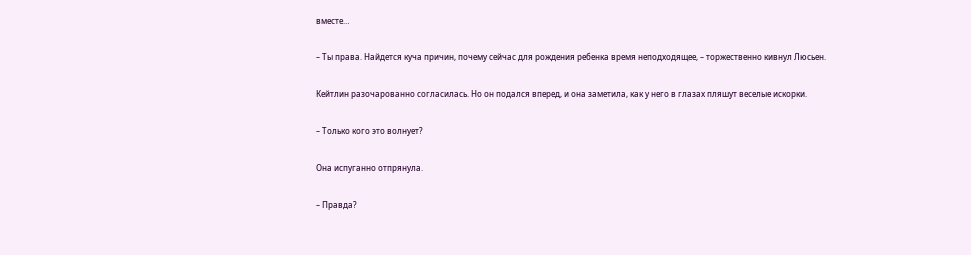вместе…

– Ты права. Найдется куча причин, почему сейчас для рождения ребенка время неподходящее, – торжественно кивнул Люсьен.

Кейтлин разочарованно согласилась. Но он подался вперед, и она заметила, как у него в глазах пляшут веселые искорки.

– Только кого это волнует?

Она испуганно отпрянула.

– Правда?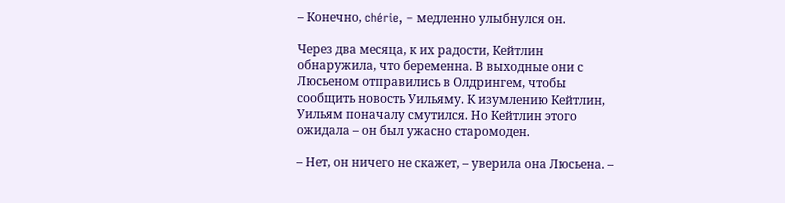– Конечно, chérie, – медленно улыбнулся он.

Через два месяца, к их радости, Кейтлин обнаружила, что беременна. В выходные они с Люсьеном отправились в Олдрингем, чтобы сообщить новость Уильяму. К изумлению Кейтлин, Уильям поначалу смутился. Но Кейтлин этого ожидала – он был ужасно старомоден.

– Нет, он ничего не скажет, – уверила она Люсьена. –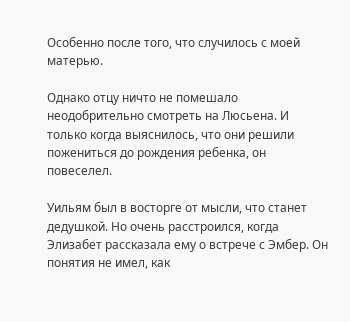Особенно после того, что случилось с моей матерью.

Однако отцу ничто не помешало неодобрительно смотреть на Люсьена. И только когда выяснилось, что они решили пожениться до рождения ребенка, он повеселел.

Уильям был в восторге от мысли, что станет дедушкой. Но очень расстроился, когда Элизабет рассказала ему о встрече с Эмбер. Он понятия не имел, как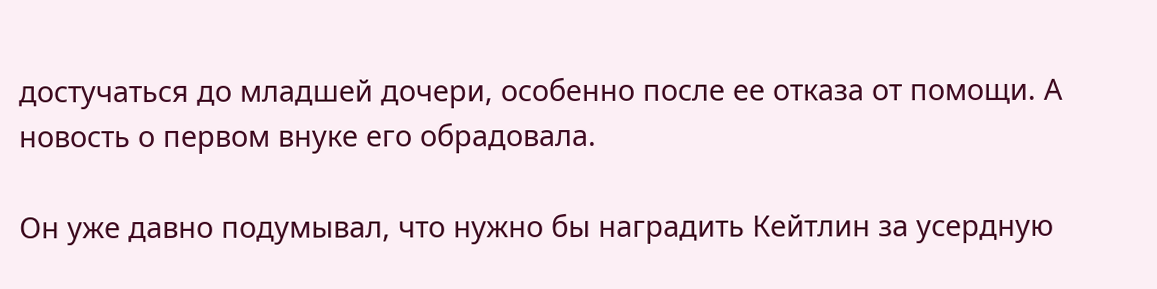достучаться до младшей дочери, особенно после ее отказа от помощи. А новость о первом внуке его обрадовала.

Он уже давно подумывал, что нужно бы наградить Кейтлин за усердную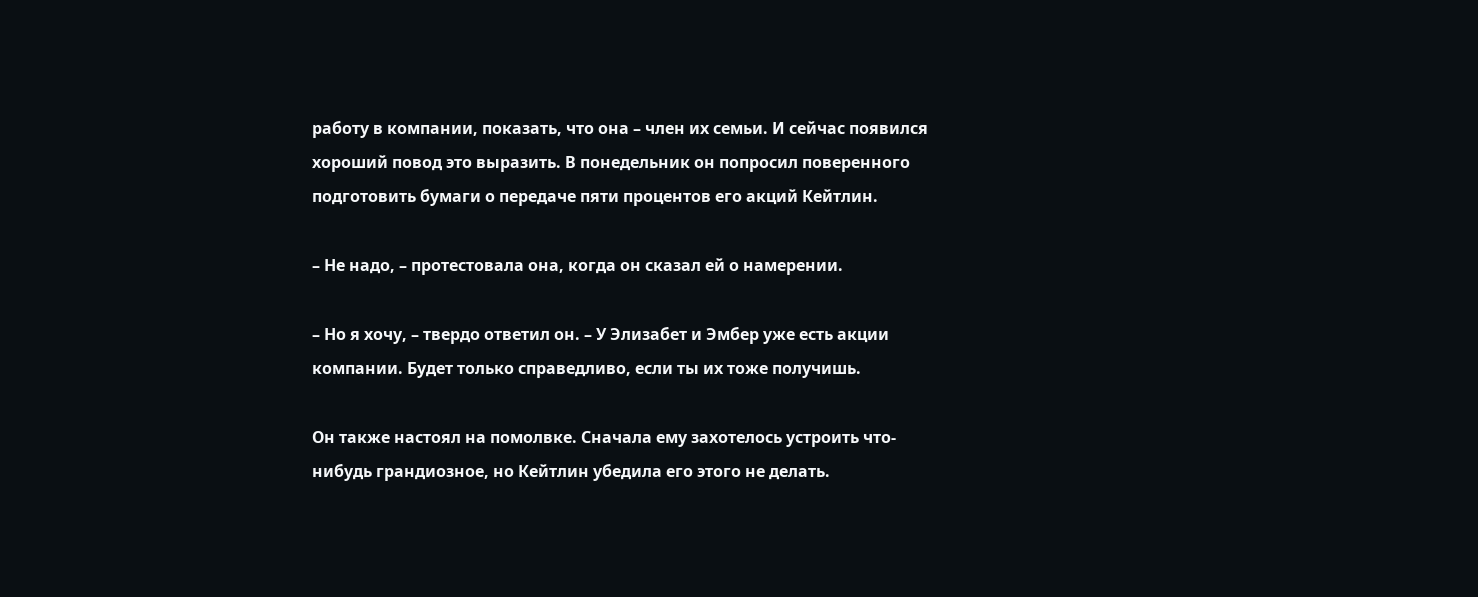работу в компании, показать, что она – член их семьи. И сейчас появился хороший повод это выразить. В понедельник он попросил поверенного подготовить бумаги о передаче пяти процентов его акций Кейтлин.

– Не надо, – протестовала она, когда он сказал ей о намерении.

– Но я хочу, – твердо ответил он. – У Элизабет и Эмбер уже есть акции компании. Будет только справедливо, если ты их тоже получишь.

Он также настоял на помолвке. Сначала ему захотелось устроить что-нибудь грандиозное, но Кейтлин убедила его этого не делать.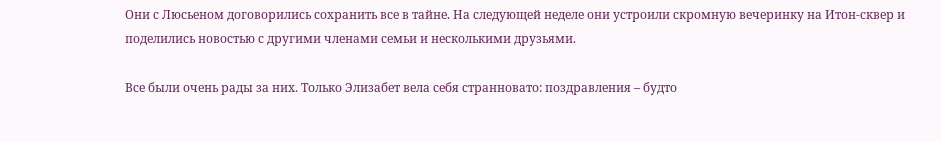Они с Люсьеном договорились сохранить все в тайне. На следующей неделе они устроили скромную вечеринку на Итон-сквер и поделились новостью с другими членами семьи и несколькими друзьями.

Все были очень рады за них. Только Элизабет вела себя странновато: поздравления – будто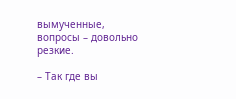вымученные, вопросы – довольно резкие.

– Так где вы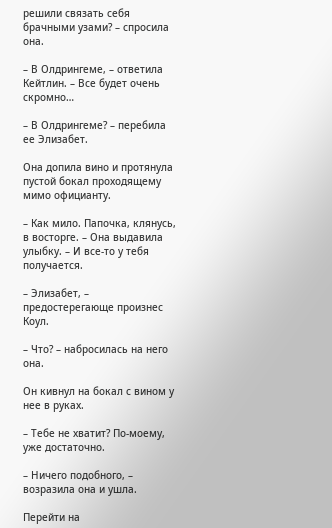решили связать себя брачными узами? – спросила она.

– В Олдрингеме, – ответила Кейтлин. – Все будет очень скромно…

– В Олдрингеме? – перебила ее Элизабет.

Она допила вино и протянула пустой бокал проходящему мимо официанту.

– Как мило. Папочка, клянусь, в восторге. – Она выдавила улыбку. – И все-то у тебя получается.

– Элизабет, – предостерегающе произнес Коул.

– Что? – набросилась на него она.

Он кивнул на бокал с вином у нее в руках.

– Тебе не хватит? По-моему, уже достаточно.

– Ничего подобного, – возразила она и ушла.

Перейти на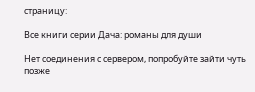страницу:

Все книги серии Дача: романы для души

Нет соединения с сервером, попробуйте зайти чуть позже